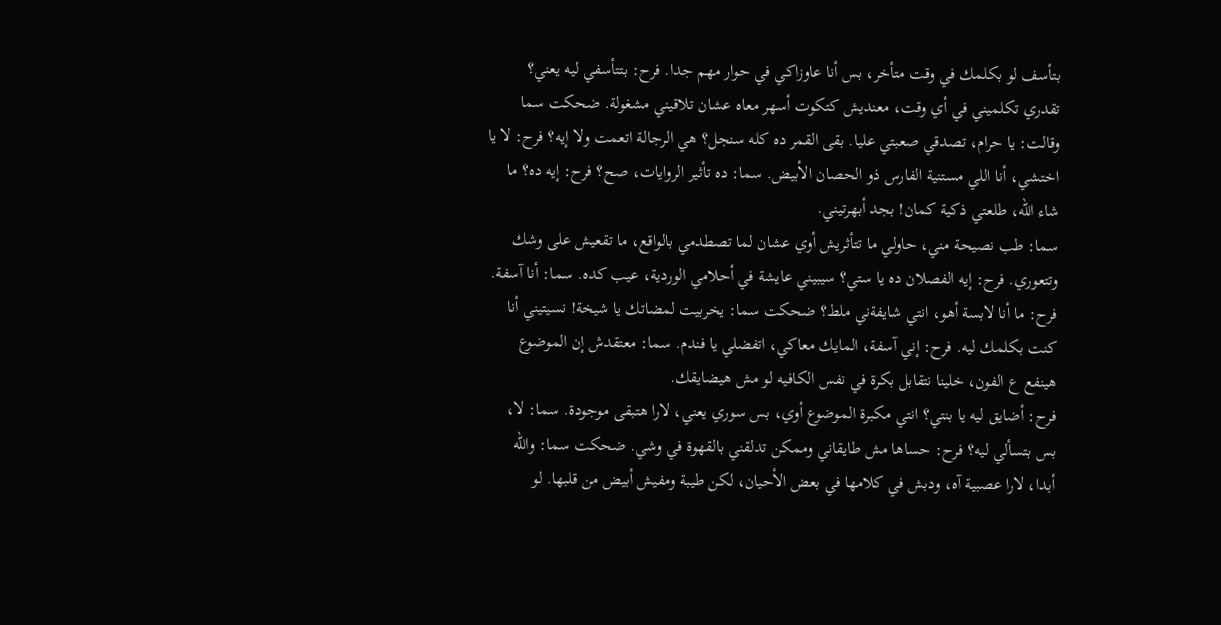بتأسف لو بكلمك في وقت متأخر، بس أنا عاوزاكي في حوار مهم جدا. فرح: بتتأسفي ليه يعني؟ تقدري تكلميني في أي وقت، معنديش كتكوت أسهر معاه عشان تلاقيني مشغولة. ضحكت سما وقالت: يا حرام، تصدقي صعبتي عليا. بقى القمر ده كله سنجل؟ هي الرجالة اتعمت ولا إيه؟ فرح: لا يا اختشي، أنا اللي مستنية الفارس ذو الحصان الأبيض. سما: ده تأثير الروايات، صح؟ فرح: إيه ده؟ ما شاء الله، طلعتي ذكية كمان! بجد أبهرتيني.
سما: طب نصيحة مني، حاولي ما تتأثريش أوي عشان لما تصطدمي بالواقع، ما تقعيش على وشك وتتعوري. فرح: إيه الفصلان ده يا ستي؟ سيبيني عايشة في أحلامي الوردية، عيب كده. سما: أنا آسفة. فرح: ما أنا لابسة أهو، انتي شايفةني ملط؟ ضحكت سما: يخربيت لمضاتك يا شيخة! نسيتيني أنا كنت بكلمك ليه. فرح: إني آسفة، المايك معاكي، اتفضلي يا فندم. سما: معتقدش إن الموضوع هينفع ع الفون، خلينا نتقابل بكرة في نفس الكافيه لو مش هيضايقك.
فرح: أضايق ليه يا بنتي؟ انتي مكبرة الموضوع أوي، بس سوري يعني، لارا هتبقى موجودة. سما: لا، بس بتسألي ليه؟ فرح: حساها مش طايقاني وممكن تدلقني بالقهوة في وشي. ضحكت سما: والله أبدا، لارا عصبية آه، ودبش في كلامها في بعض الأحيان، لكن طيبة ومفيش أبيض من قلبها. لو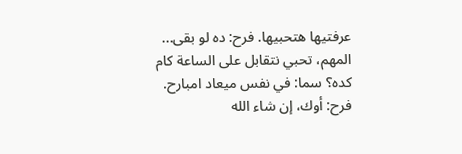عرفتيها هتحبيها. فرح: ده لو بقى... المهم، تحبي نتقابل على الساعة كام كده؟ سما: في نفس ميعاد امبارح. فرح: أوك، إن شاء الله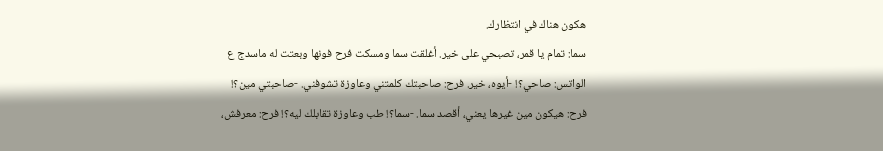هكون هناك في انتظارك.
سما: تمام يا قمر، تصبحي على خير. أغلقت سما ومسكت فرح فونها وبعتت له ماسدج ع الواتس: صاحي؟! -أيوه، خير. فرح: صاحبتك كلمتني وعاوزة تشوفني. -صاحبتي مين؟! فرح: هيكون مين غيرها يعني، أقصد سما. -سما؟! طب وعاوزة تقابلك ليه؟! فرح: معرفش،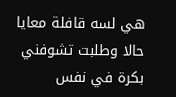هي لسه قافلة معايا حالا وطلبت تشوفني بكرة في نفس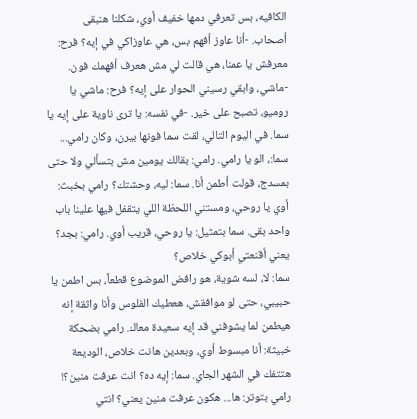الكافيه، بس تعرفي دمها خفيف أوي، شكلنا هنبقى أصحاب. -أنا عاوز أفهم بس، هي عاوزاكي في إيه؟ فرح: معرفش يا عمنا، هي قالت لي مش هعرف أفهمك فون.
-ماشي، وابقي رسيني الحوار على إيه؟ فرح: ماشي يا روميو، تصبح على خير. -في نفسه: يا ترى ناوية على إيه يا سما. في اليوم التالي، لقت سما فونها بيرن، وكان رامي... سما:، الو يا رامي. رامي: بقالك يومين مش بتسألي ولا حتى بمسدج، قولت أطمن أنا. سما: ليه، وحشتك؟ رامي بخبث: أوي يا روحي، ومستني اللحظة اللي يتقفل فيها علينا باب واحد بقى. سما بتمثيل: يا روحي، قريب أوي. رامي: بجد؟ يعني أقنعتي أبوكي خلاص؟
سما: لا، لسه شوية، هو رافض الموضوع قطعاً، بس اطمن يا حبيبي، حتى لو موافقش، هعطيك الفلوس وأنا واثقة إنه هيطمن لما يشوفني قد إيه سعيدة معاك. رامي بضحكة خبيثة: أنا مبسوط أوي، وبعدين هانت خلاص، الوديعة هتتفك في الشهر الجاي. سما: إيه ده؟ انت عرفت منين؟! رامي بتوتر: ها... هكون عرفت منين يعني؟ انتي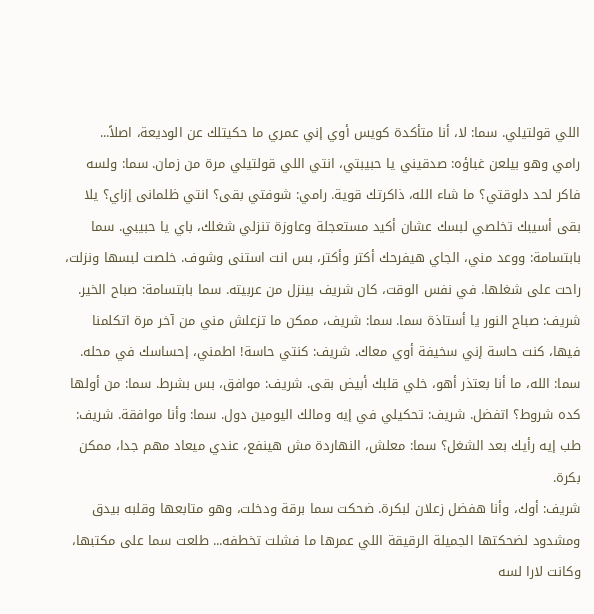اللي قولتيلي. سما: لا، أنا متأكدة كويس أوي إني عمري ما حكيتلك عن الوديعة، اصلاً...
رامي وهو بيلعن غباؤه: صدقيني يا حبيبتي، انتي اللي قولتيلي مرة من زمان. سما: ولسه فاكر لحد دلوقتي؟ ما شاء الله، ذاكرتك قوية. رامي: شوفتي بقى؟ انتي ظلمانى إزاي؟ يلا بقى أسيبك تخلصي لبسك عشان أكيد مستعجلة وعاوزة تنزلي شغلك، باي يا حبيبي. سما بابتسامة: ووعد مني، الجاي هيفرحك أكتر وأكتر، بس انت استنى وشوف. خلصت لبسها ونزلت، راحت على شغلها. في نفس الوقت، كان شريف بينزل من عربيته. سما بابتسامة: صباح الخير.
شريف: صباح النور يا أستاذة سما. سما: شريف، ممكن ما تزعلش مني من آخر مرة اتكلمنا فيها، كنت حاسة إني سخيفة أوي معاك. شريف: كنتي حاسة! اطمني، إحساسك في محله. سما: الله، ما أنا بعتذر أهو، خلي قلبك أبيض بقى. شريف: موافق، بس بشرط. سما: من أولها كده شروط؟ اتفضل. شريف: تحكيلي في إيه ومالك اليومين دول. سما: وأنا موافقة. شريف: طب إيه رأيك بعد الشغل؟ سما: معلش، النهاردة مش هينفع، عندي ميعاد مهم جدا، ممكن بكرة.
شريف: أوك، وأنا هفضل زعلان لبكرة. ضحكت سما برقة ودخلت، وهو متابعها وقلبه بيدق ومشدود لضحكتها الجميلة الرقيقة اللي عمرها ما فشلت تخطفه... طلعت سما على مكتبها، وكانت لارا لسه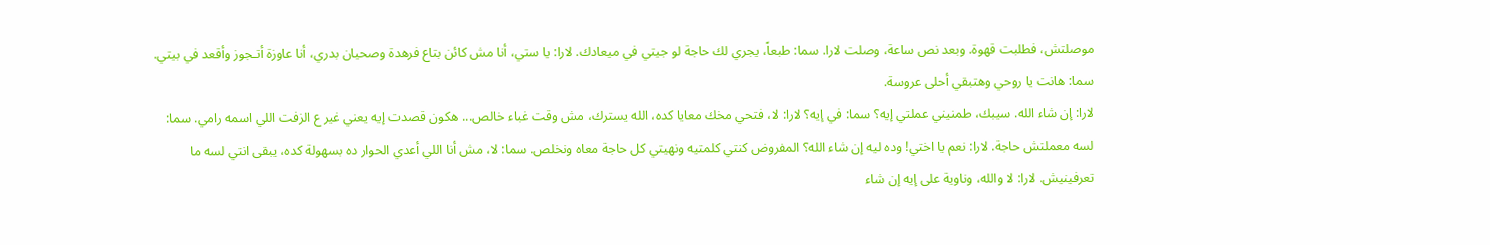موصلتش، فطلبت قهوة. وبعد نص ساعة، وصلت لارا. سما: طبعاً، يجري لك حاجة لو جيتي في ميعادك. لارا: يا ستي، أنا مش كائن بتاع فرهدة وصحيان بدري، أنا عاوزة أتـجوز وأقعد في بيتي. سما: هانت يا روحي وهتبقي أحلى عروسة.
لارا: إن شاء الله. سيبك، طمنيني عملتي إيه؟ سما: في إيه؟ لارا: لا، فتحي مخك معايا كده، الله يسترك، مش وقت غباء خالص... هكون قصدت إيه يعني غير ع الزفت اللي اسمه رامي. سما: لسه معملتش حاجة. لارا: نعم يا اختي! وده ليه إن شاء الله؟ المفروض كنتي كلمتيه ونهيتي كل حاجة معاه ونخلص. سما: لا، مش أنا اللي أعدي الحوار ده بسهولة كده، يبقى انتي لسه ما تعرفينيش. لارا: لا والله، وناوية على إيه إن شاء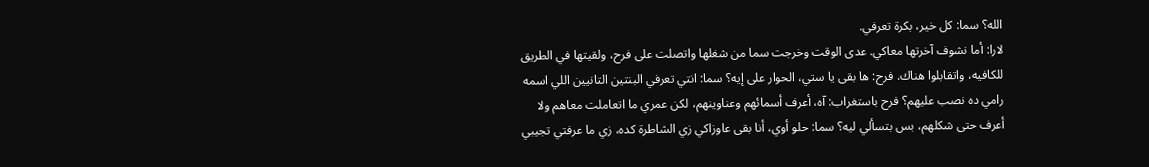الله؟ سما: كل خير، بكرة تعرفي.
لارا: أما نشوف آخرتها معاكي. عدى الوقت وخرجت سما من شغلها واتصلت على فرح، ولقيتها في الطريق للكافيه، واتقابلوا هناك. فرح: ها بقى يا ستي، الحوار على إيه؟ سما: انتي تعرفي البنتين التانيين اللي اسمه رامي ده نصب عليهم؟ فرح باستغراب: آه، أعرف أسمائهم وعناوينهم، لكن عمري ما اتعاملت معاهم ولا أعرف حتى شكلهم، بس بتسألي ليه؟ سما: حلو أوي، أنا بقى عاوزاكي زي الشاطرة كده، زي ما عرفتي تجيبي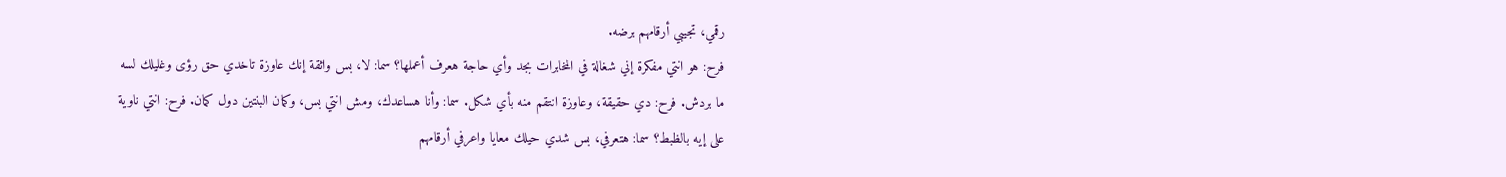رقمي، تجيبي أرقامهم برضه.
فرح: هو انتي مفكرة إني شغالة في المخابرات بجد وأي حاجة هعرف أعملها؟ سما: لا، بس واثقة إنك عاوزة تاخدي حق رؤى وغليلك لسه ما بردش. فرح: دي حقيقة، وعاوزة انتقم منه بأي شكل. سما: وأنا هساعدك، ومش انتي بس، وكمان البنتين دول كمان. فرح: انتي ناوية على إيه بالظبط؟ سما: هتعرفي، بس شدي حيلك معايا واعرفي أرقامهم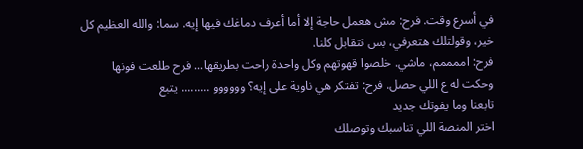في أسرع وقت. فرح: مش هعمل حاجة إلا أما أعرف دماغك فيها إيه. سما: والله العظيم كل خير، وقولتلك هتعرفي، بس نتقابل كلنا.
فرح: اممممم، ماشي. خلصوا قهوتهم وكل واحدة راحت بطريقها... فرح طلعت فونها وحكت له ع اللي حصل. فرح: تفتكر هي ناوية على إيه؟ وووووو ......... يتبع
تابعنا وما يفوتك جديد
اختر المنصة اللي تناسبك وتوصلك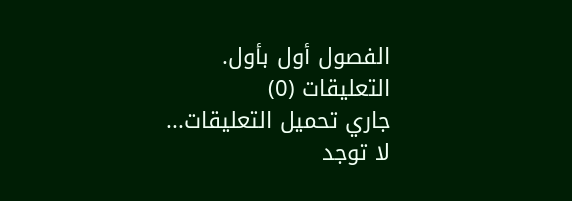الفصول أول بأول.
التعليقات (0)
جاري تحميل التعليقات...
لا توجد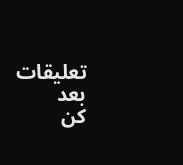تعليقات بعد
كن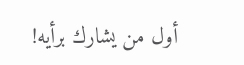أول من يشارك برأيه!